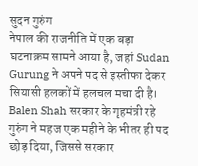सुदन गुरुंग
नेपाल की राजनीति में एक बड़ा घटनाक्रम सामने आया है, जहां Sudan Gurung ने अपने पद से इस्तीफा देकर सियासी हलकों में हलचल मचा दी है। Balen Shah सरकार के गृहमंत्री रहे गुरुंग ने महज एक महीने के भीतर ही पद छोड़ दिया, जिससे सरकार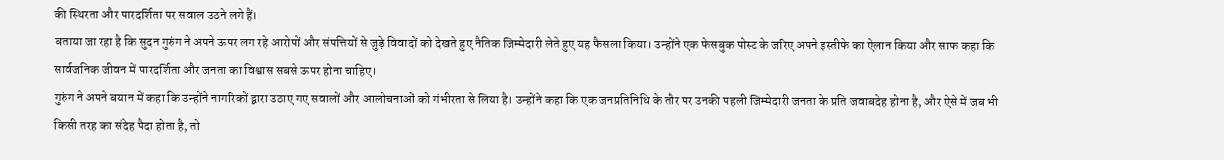की स्थिरता और पारदर्शिता पर सवाल उठने लगे हैं।
बताया जा रहा है कि सुदन गुरुंग ने अपने ऊपर लग रहे आरोपों और संपत्तियों से जुड़े विवादों को देखते हुए नैतिक जिम्मेदारी लेते हुए यह फैसला किया। उन्होंने एक फेसबुक पोस्ट के जरिए अपने इस्तीफे का ऐलान किया और साफ कहा कि सार्वजनिक जीवन में पारदर्शिता और जनता का विश्वास सबसे ऊपर होना चाहिए।
गुरुंग ने अपने बयान में कहा कि उन्होंने नागरिकों द्वारा उठाए गए सवालों और आलोचनाओं को गंभीरता से लिया है। उन्होंने कहा कि एक जनप्रतिनिधि के तौर पर उनकी पहली जिम्मेदारी जनता के प्रति जवाबदेह होना है, और ऐसे में जब भी किसी तरह का संदेह पैदा होता है, तो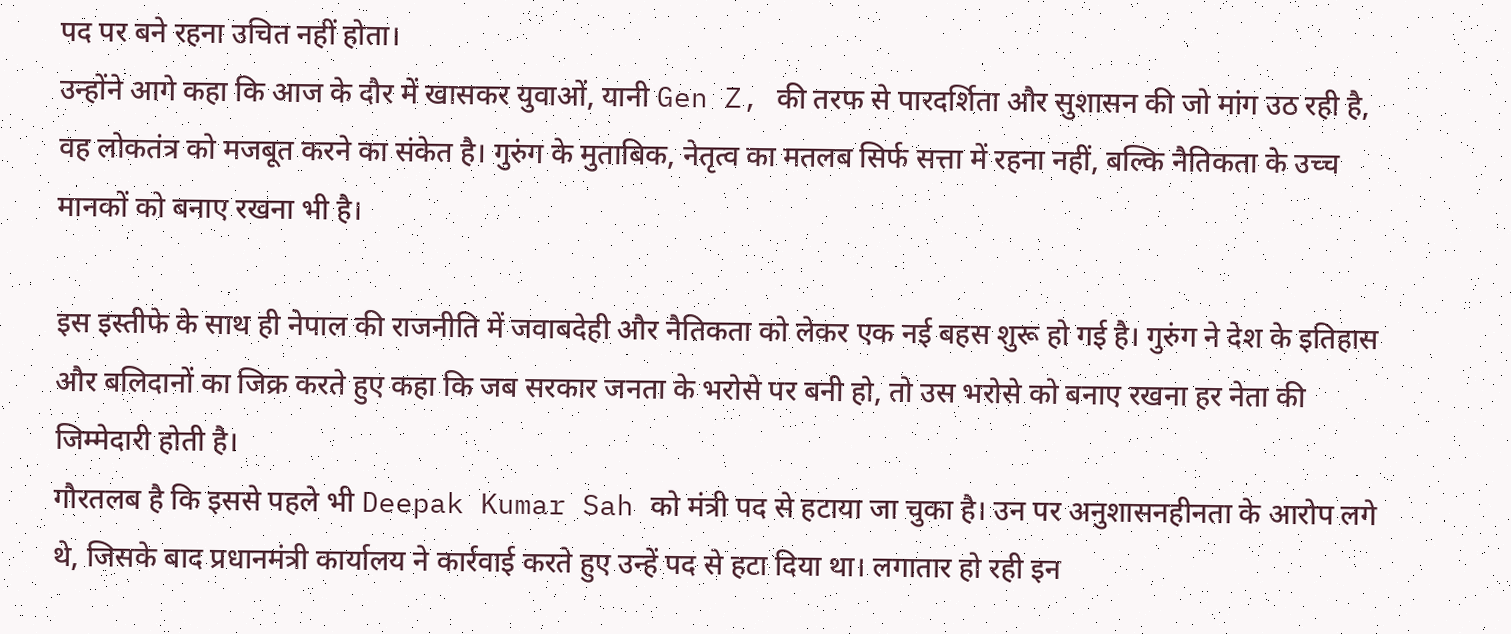पद पर बने रहना उचित नहीं होता।
उन्होंने आगे कहा कि आज के दौर में खासकर युवाओं, यानी Gen Z, की तरफ से पारदर्शिता और सुशासन की जो मांग उठ रही है, वह लोकतंत्र को मजबूत करने का संकेत है। गुरुंग के मुताबिक, नेतृत्व का मतलब सिर्फ सत्ता में रहना नहीं, बल्कि नैतिकता के उच्च मानकों को बनाए रखना भी है।

इस इस्तीफे के साथ ही नेपाल की राजनीति में जवाबदेही और नैतिकता को लेकर एक नई बहस शुरू हो गई है। गुरुंग ने देश के इतिहास और बलिदानों का जिक्र करते हुए कहा कि जब सरकार जनता के भरोसे पर बनी हो, तो उस भरोसे को बनाए रखना हर नेता की जिम्मेदारी होती है।
गौरतलब है कि इससे पहले भी Deepak Kumar Sah को मंत्री पद से हटाया जा चुका है। उन पर अनुशासनहीनता के आरोप लगे थे, जिसके बाद प्रधानमंत्री कार्यालय ने कार्रवाई करते हुए उन्हें पद से हटा दिया था। लगातार हो रही इन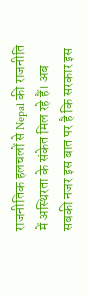राजनीतिक हलचलों से Nepal की राजनीति में अस्थिरता के संकेत मिल रहे हैं। अब सबकी नजर इस बात पर है कि सरकार इस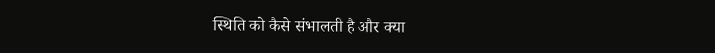स्थिति को कैसे संभालती है और क्या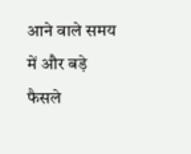आने वाले समय में और बड़े फैसले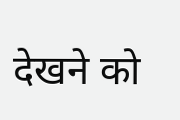देखने को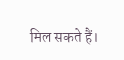मिल सकते हैं।